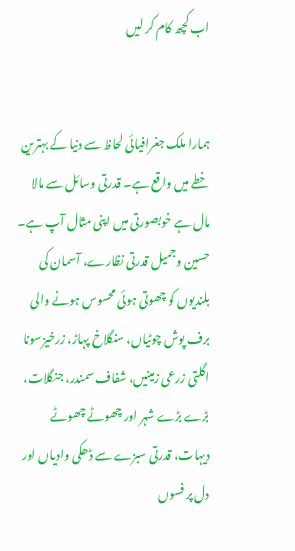اب کچھ کام کر لیں


ہمارا ملک جغرافیائی لحاظ سے دنیا کے بہترین خطے میں واقع ہے۔ قدرتی وسائل سے مالا مال ہے خوبصورتی میں اپنی مثال آپ ہے۔ حسین وجمیل قدرتی نظارے، آسمان کی بلندیوں کو چھوتی ہوئی محسوس ہونے والی برف پوش چوٹیاں، سنگلاخ پہاڑ، زرخیزسونا اگلتی زرعی زمینیں، شفاف سمندر، جنگلات، بڑے بڑے شہر اور چھوٹے چھوٹے دیہات، قدرتی سبزے سے ڈھکی وادیاں اور دل پر فسوں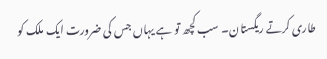طاری کرتے ریگستان۔ سب کچھ تو ہے یہاں جس کی ضرورت ایک ملک کو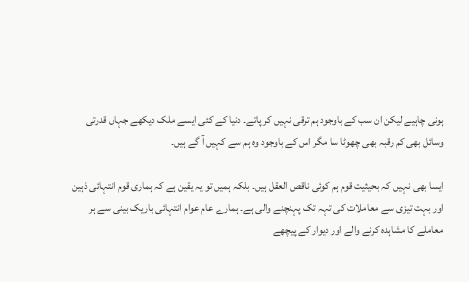ہونی چاہیے لیکن ان سب کے باوجود ہم ترقی نہیں کر پاتے۔ دنیا کے کئی ایسے ملک دیکھے جہاں قدرتی وسائل بھی کم رقبہ بھی چھوٹا سا مگر اس کے باوجود وہ ہم سے کہیں آ گے ہیں۔

ایسا بھی نہیں کہ بحیثیت قوم ہم کوئی ناقص العقل ہیں۔ بلکہ ہمیں تو یہ یقین ہے کہ ہماری قوم انتہائی ذہین اور بہت تیزی سے معاملات کی تہہ تک پہنچنے والی ہے۔ ہمارے عام عوام انتہائی باریک بینی سے ہر معاملے کا مشاہدہ کرنے والے اور دیوار کے پیچھے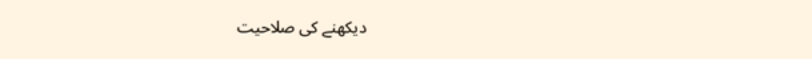دیکھنے کی صلاحیت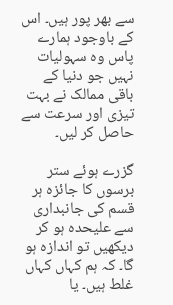سے بھر پور ہیں۔ اس کے باوجود ہمارے پاس وہ سہولیات نہیں جو دنیا کے باقی ممالک نے بہت تیزی اور سرعت سے حاصل کر لیں۔

گزرے ہوئے ستر برسوں کا جائزہ ہر قسم کی جانبداری سے علیحدہ ہو کر دیکھیں تو اندازہ ہو گا۔ کہ ہم کہاں کہاں غلط ہیں۔ یا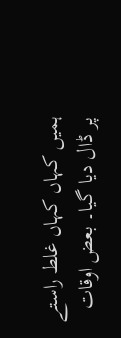ہمیں کہاں کہاں غلط راستے پر ڈال دیا گیا۔ بعض اوقات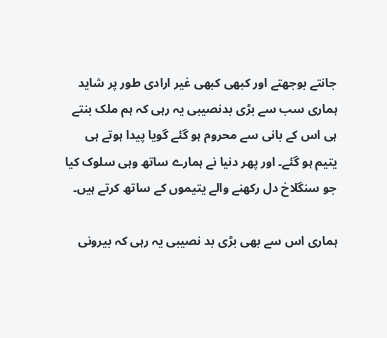جانتے بوجھتے اور کبھی کبھی غیر ارادی طور پر شاید ہماری سب سے بڑی بدنصیبی یہ رہی کہ ہم ملک بنتے ہی اس کے بانی سے محروم ہو گئے گویا پیدا ہوتے ہی یتیم ہو گئے۔ اور پھر دنیا نے ہمارے ساتھ وہی سلوک کیا جو سنگلاخ دل رکھنے والے یتیموں کے ساتھ کرتے ہیں۔

ہماری اس سے بھی بڑی بد نصیبی یہ رہی کہ بیرونی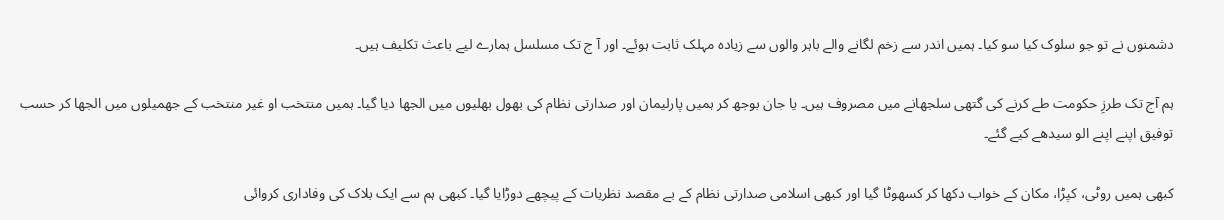دشمنوں نے تو جو سلوک کیا سو کیا۔ ہمیں اندر سے زخم لگانے والے باہر والوں سے زیادہ مہلک ثابت ہوئے۔ اور آ ج تک مسلسل ہمارے لیے باعث تکلیف ہیں۔

ہم آج تک طرزِ حکومت طے کرنے کی گتھی سلجھانے میں مصروف ہیں۔ یا جان بوجھ کر ہمیں پارلیمان اور صدارتی نظام کی بھول بھلیوں میں الجھا دیا گیا۔ ہمیں منتخب او غیر منتخب کے جھمیلوں میں الجھا کر حسب توفیق اپنے اپنے الو سیدھے کیے گئے۔

کبھی ہمیں روٹی، کپڑا، مکان کے خواب دکھا کر کسھوٹا گیا اور کبھی اسلامی صدارتی نظام کے بے مقصد نظریات کے پیچھے دوڑایا گیا۔ کبھی ہم سے ایک بلاک کی وفاداری کروائی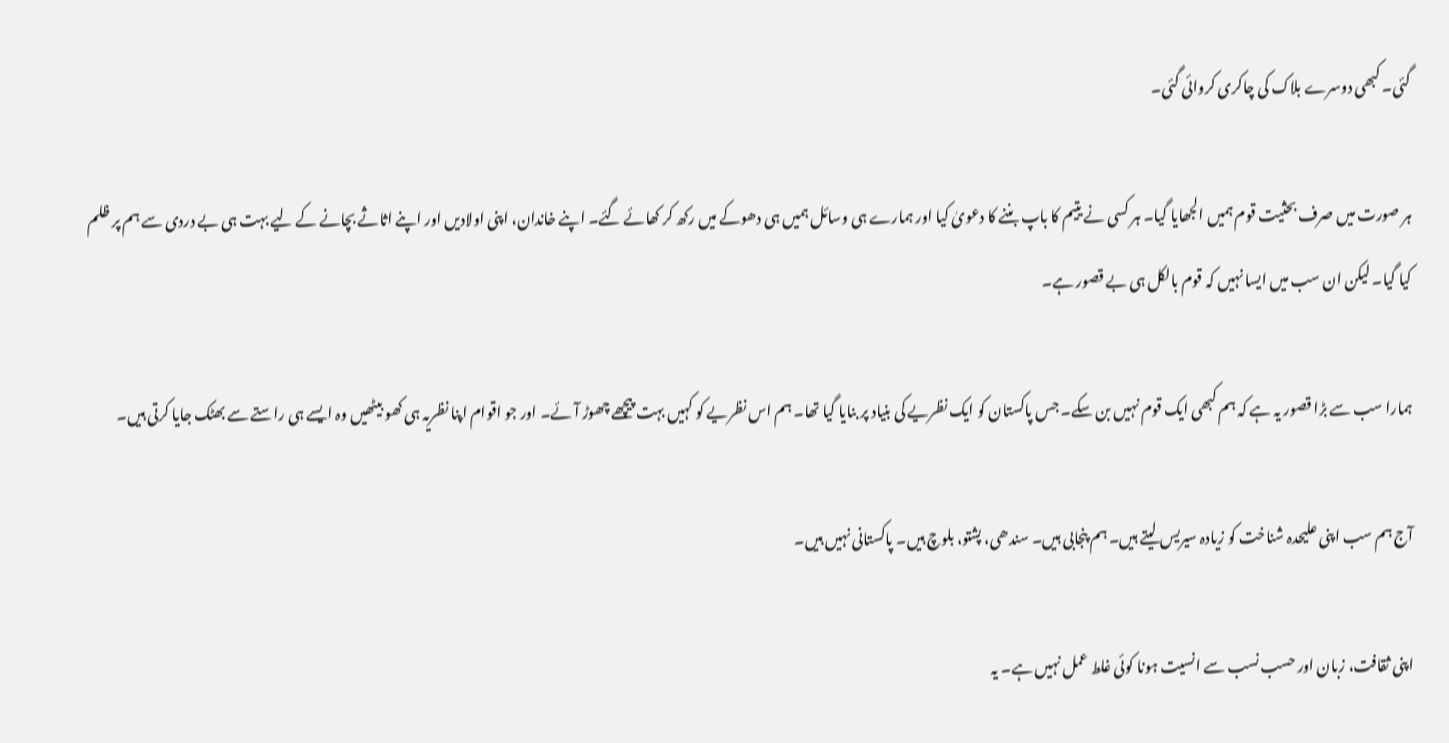گئی۔ کبھی دوسرے بلاک کی چاکری کروائی گئی۔

ہر صورت میں صرف بحثیت قوم ہمیں الجھایا گیا۔ ہر کسی نے یتیم کا باپ بننے کا دعویٰ کیا اور ہمارے ہی وسائل ہمیں ہی دھوکے میں رکھ کر کھائے گئے۔ اپنے خاندان، اپنی اولادیں اور اپنے اثاثے بچانے کے لیے بہت ہی بے دردی سے ہم پر ظلم کیا گیا۔ لیکن ان سب میں ایسا نہیں کہ قوم بالکل ہی بے قصور ہے۔

ہمارا سب سے بڑا قصور یہ ہے کہ ہم کبھی ایک قوم نہیں بن سکے۔ جس پاکستان کو ایک نظریے کی بنیاد پر بنایا گیا تھا۔ ہم اس نظریے کو کہیں بہت پیچھے چھوڑ آئے۔ اور جو اقوام اپنا نظریہ ہی کھو بیٹھیں وہ ایسے ہی راستے سے بھٹک جایا کرتی ہیں۔

آج ہم سب اپنی علیحدہ شناخت کو زیادہ سیریس لیتے ہیں۔ ہم پنجابی ہیں۔ سندھی، پشتو، بلوچ ہیں۔ پاکستانی نہیں ہیں۔

اپنی ثقافت، زبان اور حسب نسب سے انسیت ہونا کوئی غلط عمل نہیں ہے۔ یہ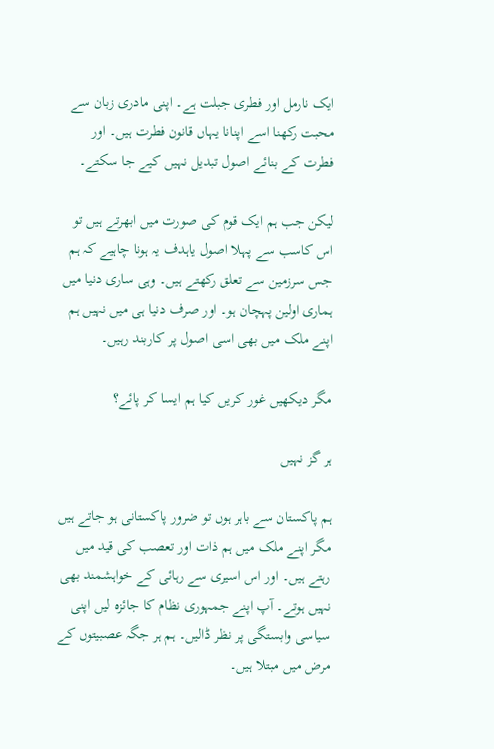ایک نارمل اور فطری جبلت ہے۔ اپنی مادری زبان سے محبت رکھنا اسے اپنانا یہاں قانون فطرت ہیں۔ اور فطرت کے بنائے اصول تبدیل نہیں کیے جا سکتے۔

لیکن جب ہم ایک قوم کی صورت میں ابھرتے ہیں تو اس کاسب سے پہلا اصول یاہدف یہ ہونا چاہیے کہ ہم جس سرزمین سے تعلق رکھتے ہیں۔ وہی ساری دنیا میں ہماری اولین پہچان ہو۔ اور صرف دنیا ہی میں نہیں ہم اپنے ملک میں بھی اسی اصول پر کاربند رہیں۔

مگر دیکھیں غور کریں کیا ہم ایسا کر پائے؟

ہر گز نہیں

ہم پاکستان سے باہر ہوں تو ضرور پاکستانی ہو جاتے ہیں مگر اپنے ملک میں ہم ذات اور تعصب کی قید میں رہتے ہیں۔ اور اس اسیری سے رہائی کے خواہشمند بھی نہیں ہوتے۔ آپ اپنے جمہوری نظام کا جائزہ لیں اپنی سیاسی وابستگی پر نظر ڈالیں۔ ہم ہر جگہ عصبیتوں کے مرض میں مبتلا ہیں۔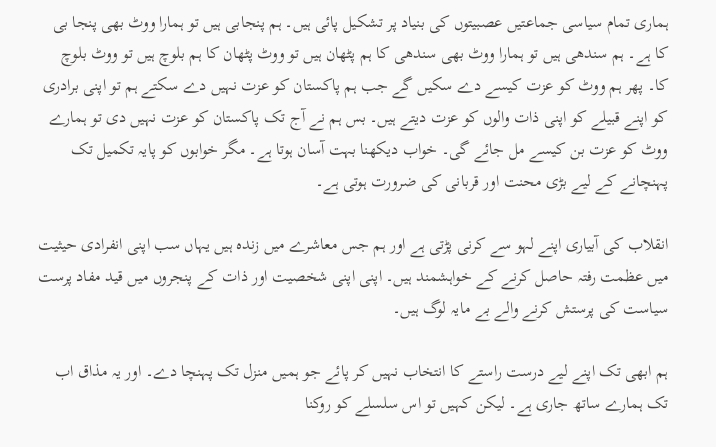ہماری تمام سیاسی جماعتیں عصبیتوں کی بنیاد پر تشکیل پائی ہیں۔ ہم پنجابی ہیں تو ہمارا ووٹ بھی پنجا بی کا ہے۔ ہم سندھی ہیں تو ہمارا ووٹ بھی سندھی کا ہم پٹھان ہیں تو ووٹ پٹھان کا ہم بلوچ ہیں تو ووٹ بلوچ کا۔ پھر ہم ووٹ کو عزت کیسے دے سکیں گے جب ہم پاکستان کو عزت نہیں دے سکتے ہم تو اپنی برادری کو اپنے قبیلے کو اپنی ذات والوں کو عزت دیتے ہیں۔ بس ہم نے آج تک پاکستان کو عزت نہیں دی تو ہمارے ووٹ کو عزت بن کیسے مل جائے گی۔ خواب دیکھنا بہت آسان ہوتا ہے۔ مگر خوابوں کو پایہ تکمیل تک پہنچانے کے لیے بڑی محنت اور قربانی کی ضرورت ہوتی ہے۔

انقلاب کی آبیاری اپنے لہو سے کرنی پڑتی ہے اور ہم جس معاشرے میں زندہ ہیں یہاں سب اپنی انفرادی حیثیت میں عظمت رفتہ حاصل کرنے کے خواہشمند ہیں۔ اپنی اپنی شخصیت اور ذات کے پنجروں میں قید مفاد پرست سیاست کی پرستش کرنے والے بے مایہ لوگ ہیں۔

ہم ابھی تک اپنے لیے درست راستے کا انتخاب نہیں کر پائے جو ہمیں منزل تک پہنچا دے۔ اور یہ مذاق اب تک ہمارے ساتھ جاری ہے۔ لیکن کہیں تو اس سلسلے کو روکنا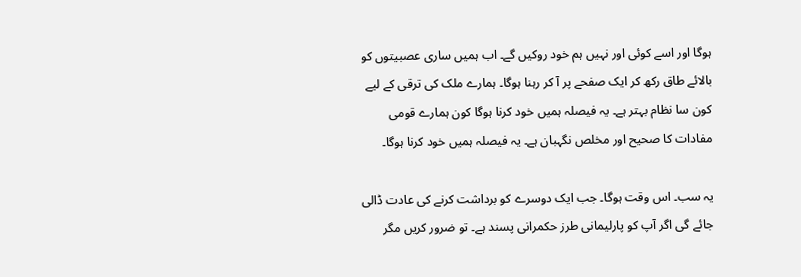ہوگا اور اسے کوئی اور نہیں ہم خود روکیں گے۔ اب ہمیں ساری عصبیتوں کو بالائے طاق رکھ کر ایک صفحے پر آ کر رہنا ہوگا۔ ہمارے ملک کی ترقی کے لیے کون سا نظام بہتر ہے۔ یہ فیصلہ ہمیں خود کرنا ہوگا کون ہمارے قومی مفادات کا صحیح اور مخلص نگہبان ہے۔ یہ فیصلہ ہمیں خود کرنا ہوگا۔

یہ سب۔ اس وقت ہوگا۔ جب ایک دوسرے کو برداشت کرنے کی عادت ڈالی جائے گی اگر آپ کو پارلیمانی طرز حکمرانی پسند ہے۔ تو ضرور کریں مگر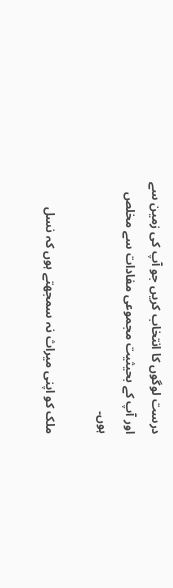درست لوگوں کا انتخاب کریں جو آپ کی زمین سے اور آپ کے بحیثیت مجموعی مفادات سے مخلص ہوں۔

ملک کو اپنی میراث نہ سمجھتے ہوں کہ نسل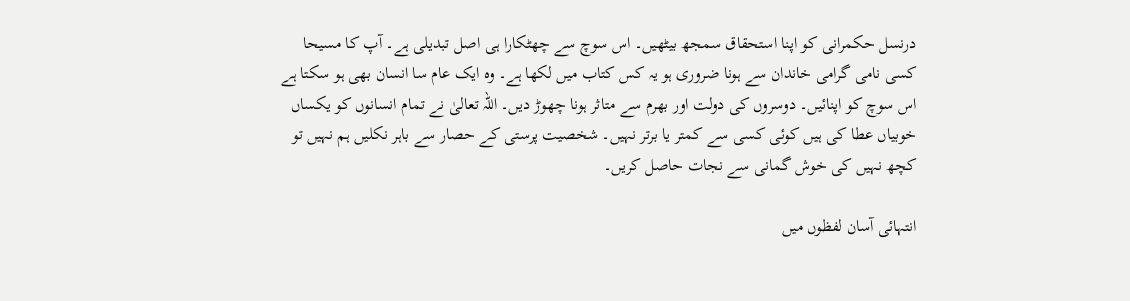درنسل حکمرانی کو اپنا استحقاق سمجھ بیٹھیں۔ اس سوچ سے چھٹکارا ہی اصل تبدیلی ہے۔ آپ کا مسیحا کسی نامی گرامی خاندان سے ہونا ضروری ہو یہ کس کتاب میں لکھا ہے۔ وہ ایک عام سا انسان بھی ہو سکتا ہے اس سوچ کو اپنائیں۔ دوسروں کی دولت اور بھرم سے متاثر ہونا چھوڑ دیں۔ اللہ تعالیٰ نے تمام انسانوں کو یکساں خوبیاں عطا کی ہیں کوئی کسی سے کمتر یا برتر نہیں۔ شخصیت پرستی کے حصار سے باہر نکلیں ہم نہیں تو کچھ نہیں کی خوش گمانی سے نجات حاصل کریں۔

انتہائی آسان لفظوں میں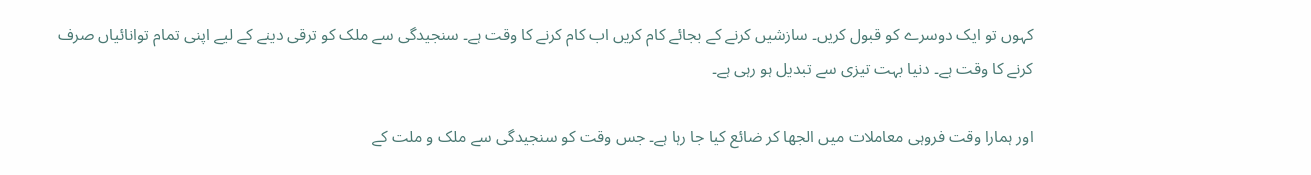کہوں تو ایک دوسرے کو قبول کریں۔ سازشیں کرنے کے بجائے کام کریں اب کام کرنے کا وقت ہے۔ سنجیدگی سے ملک کو ترقی دینے کے لیے اپنی تمام توانائیاں صرف کرنے کا وقت ہے۔ دنیا بہت تیزی سے تبدیل ہو رہی ہے۔

اور ہمارا وقت فروہی معاملات میں الجھا کر ضائع کیا جا رہا ہے۔ جس وقت کو سنجیدگی سے ملک و ملت کے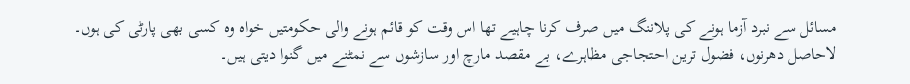مسائل سے نبرد آزما ہونے کی پلاننگ میں صرف کرنا چاہیے تھا اس وقت کو قائم ہونے والی حکومتیں خواہ وہ کسی بھی پارٹی کی ہوں۔ لاحاصل دھرنوں، فضول ترین احتجاجی مظاہرے، بے مقصد مارچ اور سازشوں سے نمٹنے میں گنوا دیتی ہیں۔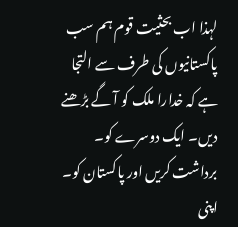لہذا اب بحثیت قوم ہم سب پاکستانیوں کی طرف سے التجا ہے کہ خدارا ملک کو آ گے بڑھنے دیں۔ ایک دوسرے کو۔ برداشت کریں اور پاکستان کو۔ اپنی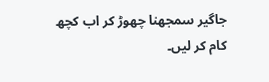جاگیر سمجھنا چھوڑ کر اب کچھ کام کر لیں۔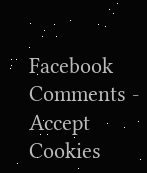Facebook Comments - Accept Cookies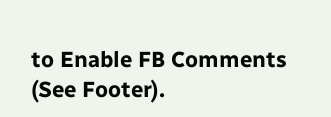to Enable FB Comments (See Footer).